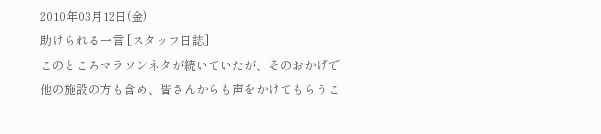2010年03月12日(金)
助けられる一言 [スタッフ日誌]
このところマラソンネタが続いていたが、そのおかげで他の施設の方も含め、皆さんからも声をかけてもらうこ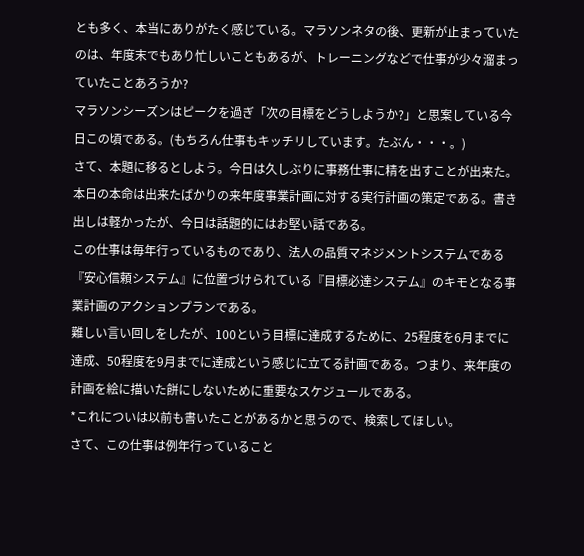とも多く、本当にありがたく感じている。マラソンネタの後、更新が止まっていたのは、年度末でもあり忙しいこともあるが、トレーニングなどで仕事が少々溜まっていたことあろうか?
マラソンシーズンはピークを過ぎ「次の目標をどうしようか?」と思案している今日この頃である。(もちろん仕事もキッチリしています。たぶん・・・。)
さて、本題に移るとしよう。今日は久しぶりに事務仕事に精を出すことが出来た。本日の本命は出来たばかりの来年度事業計画に対する実行計画の策定である。書き出しは軽かったが、今日は話題的にはお堅い話である。
この仕事は毎年行っているものであり、法人の品質マネジメントシステムである『安心信頼システム』に位置づけられている『目標必達システム』のキモとなる事業計画のアクションプランである。
難しい言い回しをしたが、100という目標に達成するために、25程度を6月までに達成、50程度を9月までに達成という感じに立てる計画である。つまり、来年度の計画を絵に描いた餅にしないために重要なスケジュールである。
*これについは以前も書いたことがあるかと思うので、検索してほしい。
さて、この仕事は例年行っていること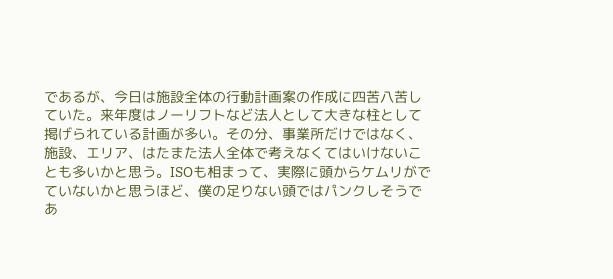であるが、今日は施設全体の行動計画案の作成に四苦八苦していた。来年度はノーリフトなど法人として大きな柱として掲げられている計画が多い。その分、事業所だけではなく、施設、エリア、はたまた法人全体で考えなくてはいけないことも多いかと思う。ISOも相まって、実際に頭からケムリがでていないかと思うほど、僕の足りない頭ではパンクしそうであ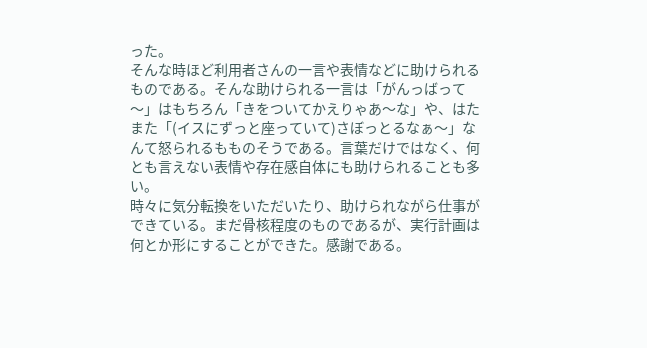った。
そんな時ほど利用者さんの一言や表情などに助けられるものである。そんな助けられる一言は「がんっばって〜」はもちろん「きをついてかえりゃあ〜な」や、はたまた「(イスにずっと座っていて)さぼっとるなぁ〜」なんて怒られるもものそうである。言葉だけではなく、何とも言えない表情や存在感自体にも助けられることも多い。
時々に気分転換をいただいたり、助けられながら仕事ができている。まだ骨核程度のものであるが、実行計画は何とか形にすることができた。感謝である。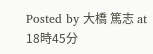Posted by 大橋 篤志 at 18時45分